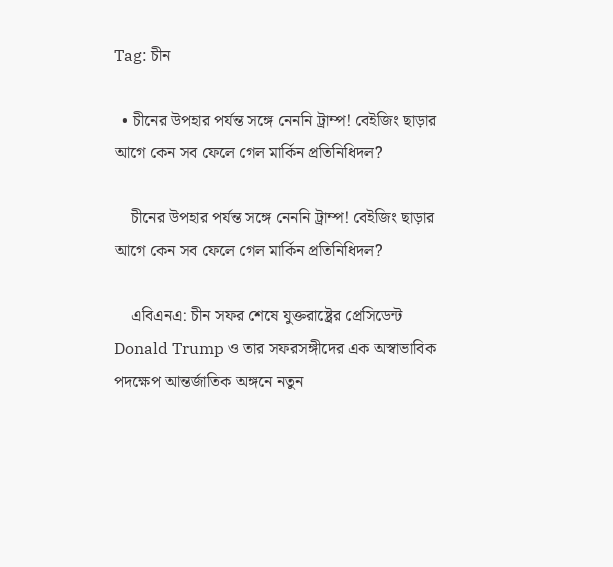Tag: চীন

  • চীনের উপহার পর্যন্ত সঙ্গে নেননি ট্রাম্প! বেইজিং ছাড়ার আগে কেন সব ফেলে গেল মার্কিন প্রতিনিধিদল?

    চীনের উপহার পর্যন্ত সঙ্গে নেননি ট্রাম্প! বেইজিং ছাড়ার আগে কেন সব ফেলে গেল মার্কিন প্রতিনিধিদল?

    এবিএনএ: চীন সফর শেষে যুক্তরাষ্ট্রের প্রেসিডেন্ট Donald Trump ও তার সফরসঙ্গীদের এক অস্বাভাবিক পদক্ষেপ আন্তর্জাতিক অঙ্গনে নতুন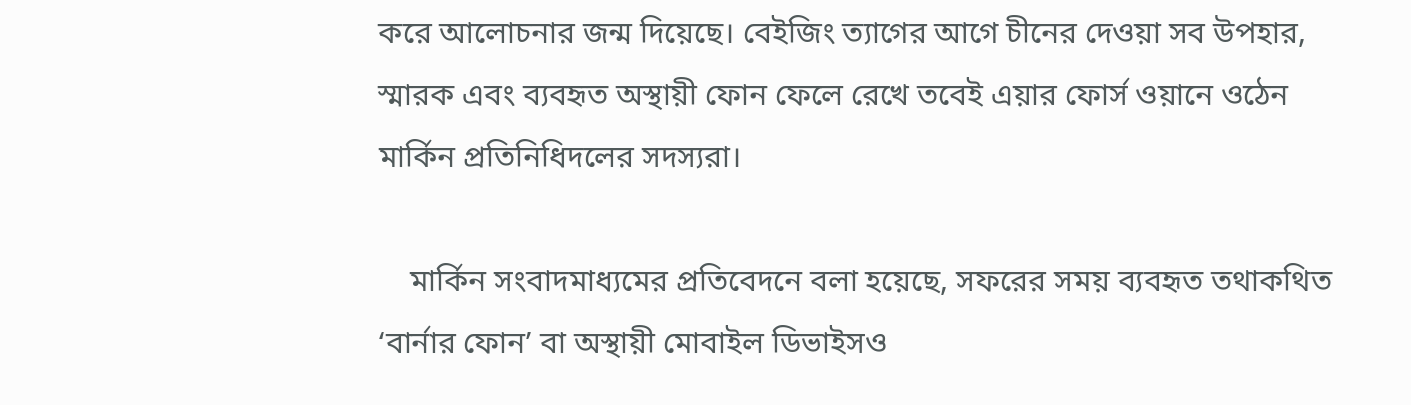করে আলোচনার জন্ম দিয়েছে। বেইজিং ত্যাগের আগে চীনের দেওয়া সব উপহার, স্মারক এবং ব্যবহৃত অস্থায়ী ফোন ফেলে রেখে তবেই এয়ার ফোর্স ওয়ানে ওঠেন মার্কিন প্রতিনিধিদলের সদস্যরা।

    মার্কিন সংবাদমাধ্যমের প্রতিবেদনে বলা হয়েছে, সফরের সময় ব্যবহৃত তথাকথিত ‘বার্নার ফোন’ বা অস্থায়ী মোবাইল ডিভাইসও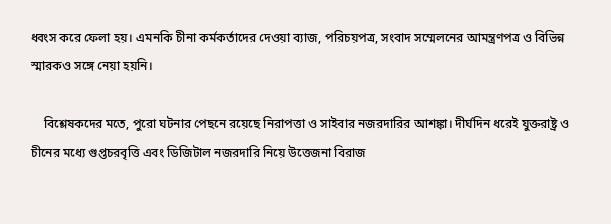ধ্বংস করে ফেলা হয়। এমনকি চীনা কর্মকর্তাদের দেওয়া ব্যাজ, পরিচয়পত্র, সংবাদ সম্মেলনের আমন্ত্রণপত্র ও বিভিন্ন স্মারকও সঙ্গে নেয়া হয়নি।

    বিশ্লেষকদের মতে, পুরো ঘটনার পেছনে রয়েছে নিরাপত্তা ও সাইবার নজরদারির আশঙ্কা। দীর্ঘদিন ধরেই যুক্তরাষ্ট্র ও চীনের মধ্যে গুপ্তচরবৃত্তি এবং ডিজিটাল নজরদারি নিয়ে উত্তেজনা বিরাজ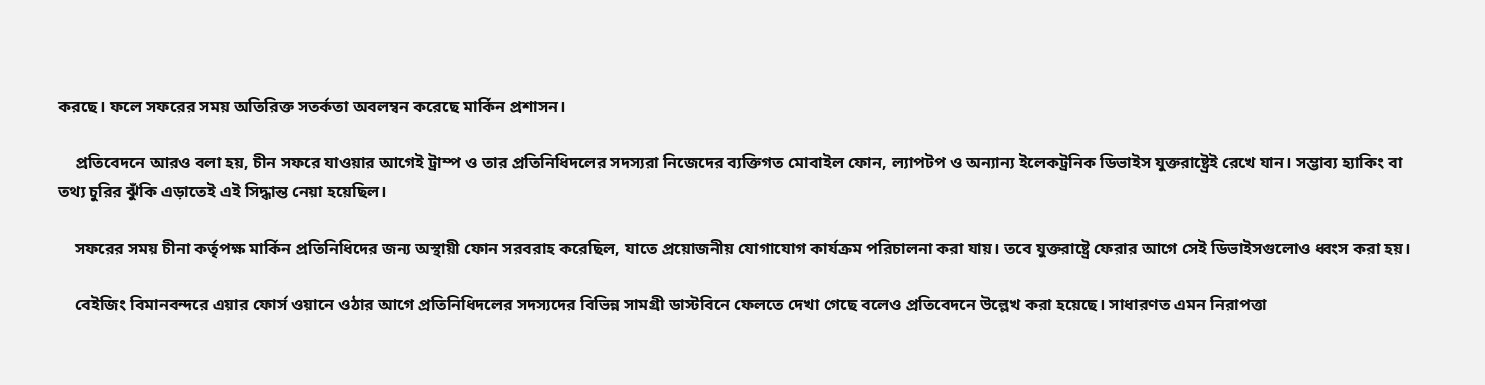করছে। ফলে সফরের সময় অতিরিক্ত সতর্কতা অবলম্বন করেছে মার্কিন প্রশাসন।

    প্রতিবেদনে আরও বলা হয়, চীন সফরে যাওয়ার আগেই ট্রাম্প ও তার প্রতিনিধিদলের সদস্যরা নিজেদের ব্যক্তিগত মোবাইল ফোন, ল্যাপটপ ও অন্যান্য ইলেকট্রনিক ডিভাইস যুক্তরাষ্ট্রেই রেখে যান। সম্ভাব্য হ্যাকিং বা তথ্য চুরির ঝুঁকি এড়াতেই এই সিদ্ধান্ত নেয়া হয়েছিল।

    সফরের সময় চীনা কর্তৃপক্ষ মার্কিন প্রতিনিধিদের জন্য অস্থায়ী ফোন সরবরাহ করেছিল, যাতে প্রয়োজনীয় যোগাযোগ কার্যক্রম পরিচালনা করা যায়। তবে যুক্তরাষ্ট্রে ফেরার আগে সেই ডিভাইসগুলোও ধ্বংস করা হয়।

    বেইজিং বিমানবন্দরে এয়ার ফোর্স ওয়ানে ওঠার আগে প্রতিনিধিদলের সদস্যদের বিভিন্ন সামগ্রী ডাস্টবিনে ফেলতে দেখা গেছে বলেও প্রতিবেদনে উল্লেখ করা হয়েছে। সাধারণত এমন নিরাপত্তা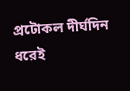প্রটোকল দীর্ঘদিন ধরেই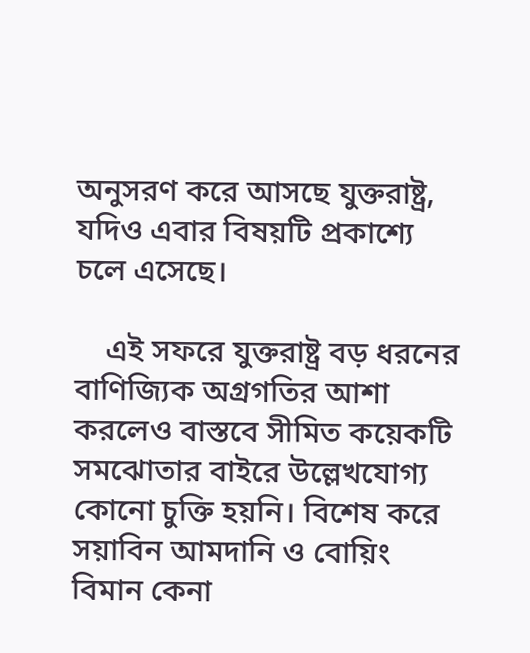অনুসরণ করে আসছে যুক্তরাষ্ট্র, যদিও এবার বিষয়টি প্রকাশ্যে চলে এসেছে।

    এই সফরে যুক্তরাষ্ট্র বড় ধরনের বাণিজ্যিক অগ্রগতির আশা করলেও বাস্তবে সীমিত কয়েকটি সমঝোতার বাইরে উল্লেখযোগ্য কোনো চুক্তি হয়নি। বিশেষ করে সয়াবিন আমদানি ও বোয়িং বিমান কেনা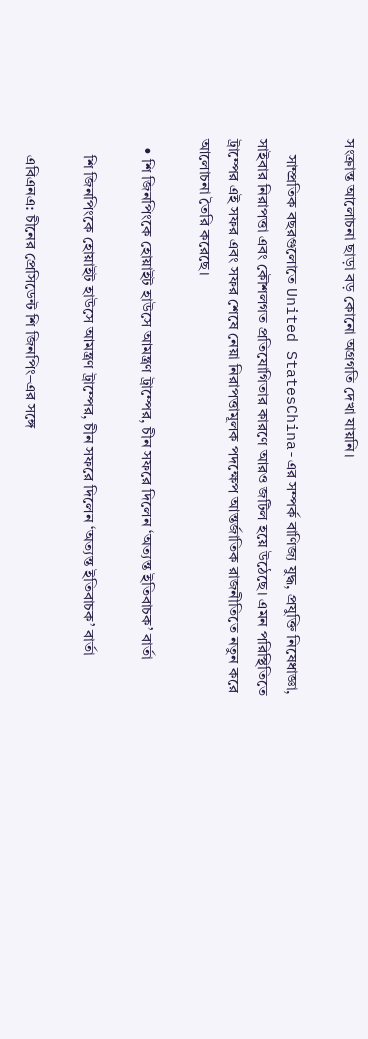সংক্রান্ত আলোচনা ছাড়া বড় কোনো অগ্রগতি দেখা যায়নি।

    সাম্প্রতিক বছরগুলোতে United StatesChina-এর সম্পর্ক বাণিজ্য যুদ্ধ, প্রযুক্তি নিষেধাজ্ঞা, সাইবার নিরাপত্তা এবং কৌশলগত প্রতিযোগিতার কারণে আরও জটিল হয়ে উঠেছে। এমন পরিস্থিতিতে ট্রাম্পের এই সফর এবং সফর শেষে নেয়া নিরাপত্তামূলক পদক্ষেপ আন্তর্জাতিক রাজনীতিতে নতুন করে আলোচনা তৈরি করেছে।

  • শি জিনপিংকে হোয়াইট হাউসে আমন্ত্রণ ট্রাম্পের, চীন সফরে দিলেন ‘অত্যন্ত ইতিবাচক’ বার্তা

    শি জিনপিংকে হোয়াইট হাউসে আমন্ত্রণ ট্রাম্পের, চীন সফরে দিলেন ‘অত্যন্ত ইতিবাচক’ বার্তা

    এবিএনএ: চীনের প্রেসিডেন্ট শি জিনপিং–এর সঙ্গে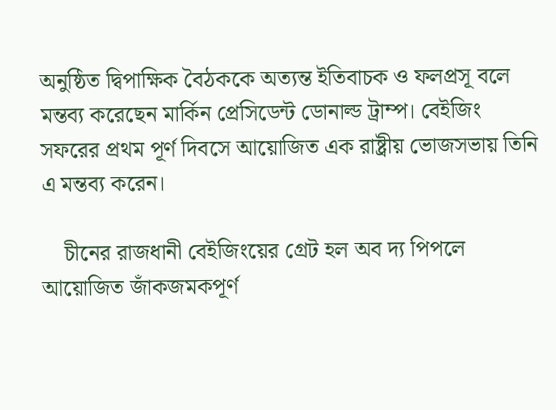অনুষ্ঠিত দ্বিপাক্ষিক বৈঠককে অত্যন্ত ইতিবাচক ও ফলপ্রসূ বলে মন্তব্য করেছেন মার্কিন প্রেসিডেন্ট ডোনাল্ড ট্রাম্প। বেইজিং সফরের প্রথম পূর্ণ দিবসে আয়োজিত এক রাষ্ট্রীয় ভোজসভায় তিনি এ মন্তব্য করেন।

    চীনের রাজধানী বেইজিংয়ের গ্রেট হল অব দ্য পিপলে আয়োজিত জাঁকজমকপূর্ণ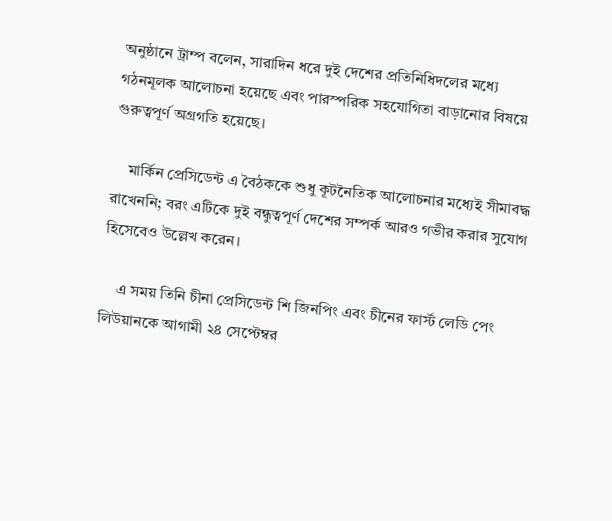অনুষ্ঠানে ট্রাম্প বলেন, সারাদিন ধরে দুই দেশের প্রতিনিধিদলের মধ্যে গঠনমূলক আলোচনা হয়েছে এবং পারস্পরিক সহযোগিতা বাড়ানোর বিষয়ে গুরুত্বপূর্ণ অগ্রগতি হয়েছে।

    মার্কিন প্রেসিডেন্ট এ বৈঠককে শুধু কূটনৈতিক আলোচনার মধ্যেই সীমাবদ্ধ রাখেননি; বরং এটিকে দুই বন্ধুত্বপূর্ণ দেশের সম্পর্ক আরও গভীর করার সুযোগ হিসেবেও উল্লেখ করেন।

    এ সময় তিনি চীনা প্রেসিডেন্ট শি জিনপিং এবং চীনের ফার্স্ট লেডি পেং লিউয়ানকে আগামী ২৪ সেপ্টেম্বর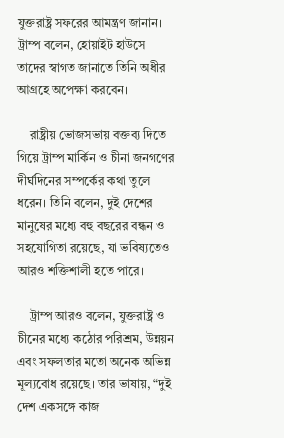যুক্তরাষ্ট্র সফরের আমন্ত্রণ জানান। ট্রাম্প বলেন, হোয়াইট হাউসে তাদের স্বাগত জানাতে তিনি অধীর আগ্রহে অপেক্ষা করবেন।

    রাষ্ট্রীয় ভোজসভায় বক্তব্য দিতে গিয়ে ট্রাম্প মার্কিন ও চীনা জনগণের দীর্ঘদিনের সম্পর্কের কথা তুলে ধরেন। তিনি বলেন, দুই দেশের মানুষের মধ্যে বহু বছরের বন্ধন ও সহযোগিতা রয়েছে, যা ভবিষ্যতেও আরও শক্তিশালী হতে পারে।

    ট্রাম্প আরও বলেন, যুক্তরাষ্ট্র ও চীনের মধ্যে কঠোর পরিশ্রম, উন্নয়ন এবং সফলতার মতো অনেক অভিন্ন মূল্যবোধ রয়েছে। তার ভাষায়, “দুই দেশ একসঙ্গে কাজ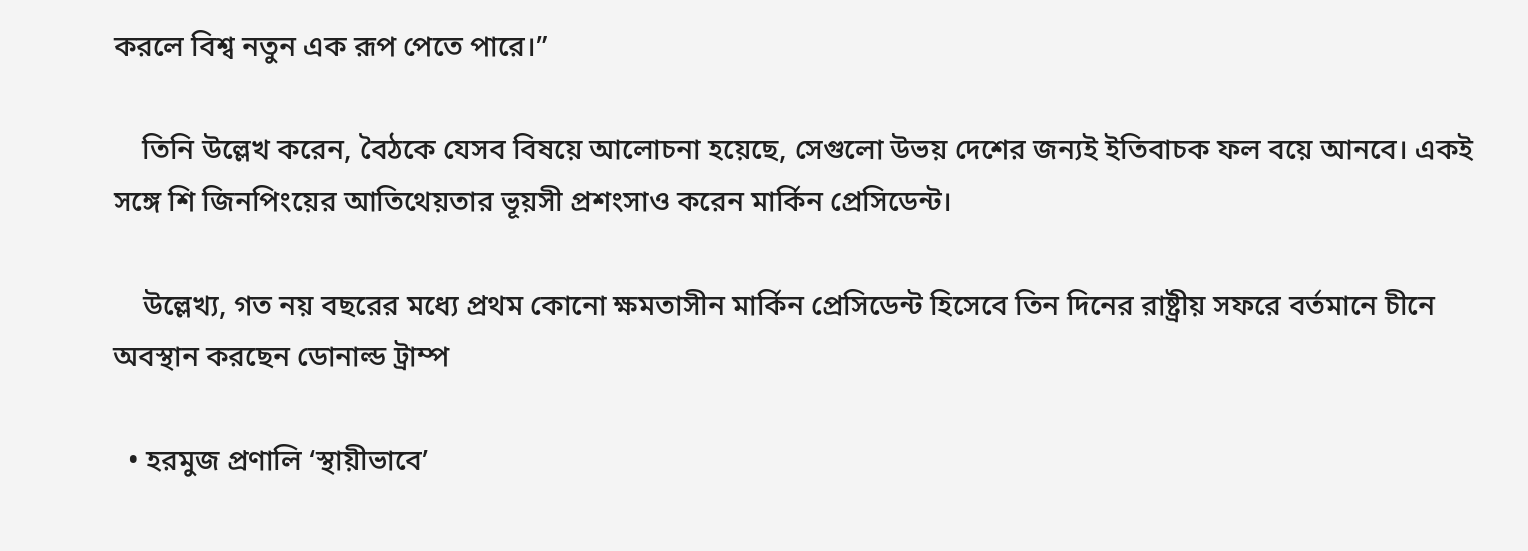করলে বিশ্ব নতুন এক রূপ পেতে পারে।”

    তিনি উল্লেখ করেন, বৈঠকে যেসব বিষয়ে আলোচনা হয়েছে, সেগুলো উভয় দেশের জন্যই ইতিবাচক ফল বয়ে আনবে। একই সঙ্গে শি জিনপিংয়ের আতিথেয়তার ভূয়সী প্রশংসাও করেন মার্কিন প্রেসিডেন্ট।

    উল্লেখ্য, গত নয় বছরের মধ্যে প্রথম কোনো ক্ষমতাসীন মার্কিন প্রেসিডেন্ট হিসেবে তিন দিনের রাষ্ট্রীয় সফরে বর্তমানে চীনে অবস্থান করছেন ডোনাল্ড ট্রাম্প

  • হরমুজ প্রণালি ‘স্থায়ীভাবে’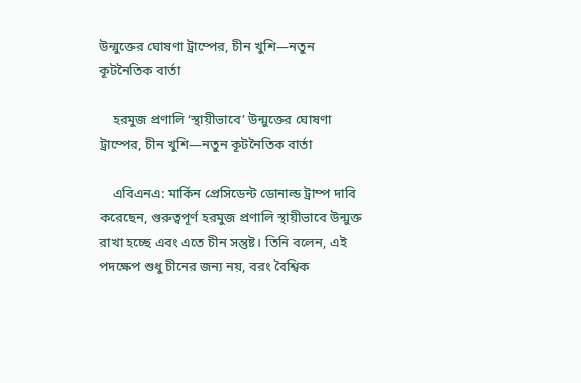উন্মুক্তের ঘোষণা ট্রাম্পের, চীন খুশি—নতুন কূটনৈতিক বার্তা

    হরমুজ প্রণালি ‘স্থায়ীভাবে’ উন্মুক্তের ঘোষণা ট্রাম্পের, চীন খুশি—নতুন কূটনৈতিক বার্তা

    এবিএনএ: মার্কিন প্রেসিডেন্ট ডোনাল্ড ট্রাম্প দাবি করেছেন, গুরুত্বপূর্ণ হরমুজ প্রণালি স্থায়ীভাবে উন্মুক্ত রাখা হচ্ছে এবং এতে চীন সন্তুষ্ট। তিনি বলেন, এই পদক্ষেপ শুধু চীনের জন্য নয়, বরং বৈশ্বিক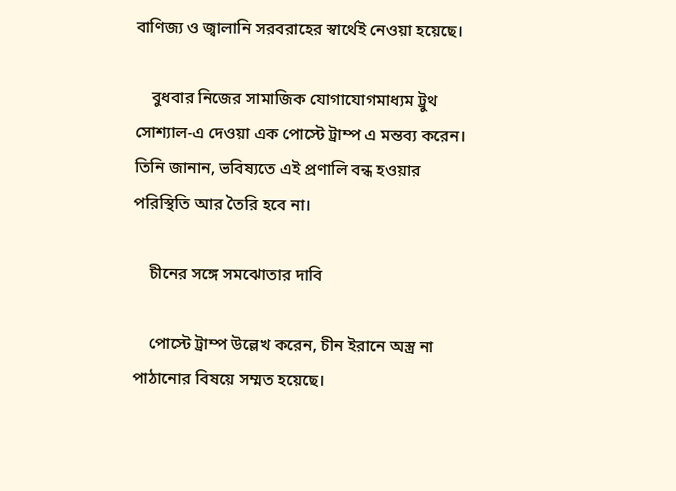বাণিজ্য ও জ্বালানি সরবরাহের স্বার্থেই নেওয়া হয়েছে।

    বুধবার নিজের সামাজিক যোগাযোগমাধ্যম ট্রুথ সোশ্যাল-এ দেওয়া এক পোস্টে ট্রাম্প এ মন্তব্য করেন। তিনি জানান, ভবিষ্যতে এই প্রণালি বন্ধ হওয়ার পরিস্থিতি আর তৈরি হবে না।

    চীনের সঙ্গে সমঝোতার দাবি

    পোস্টে ট্রাম্প উল্লেখ করেন, চীন ইরানে অস্ত্র না পাঠানোর বিষয়ে সম্মত হয়েছে।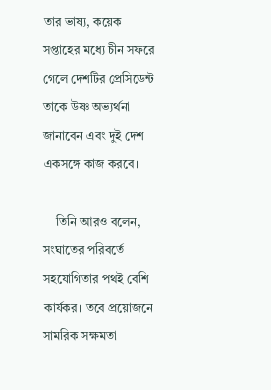তার ভাষ্য, কয়েক সপ্তাহের মধ্যে চীন সফরে গেলে দেশটির প্রেসিডেন্ট তাকে উষ্ণ অভ্যর্থনা জানাবেন এবং দুই দেশ একসঙ্গে কাজ করবে।

    তিনি আরও বলেন, সংঘাতের পরিবর্তে সহযোগিতার পথই বেশি কার্যকর। তবে প্রয়োজনে সামরিক সক্ষমতা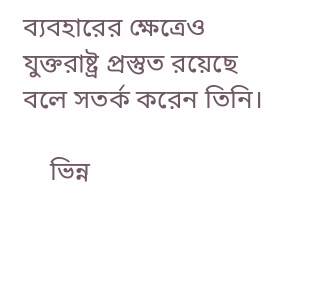ব্যবহারের ক্ষেত্রেও যুক্তরাষ্ট্র প্রস্তুত রয়েছে বলে সতর্ক করেন তিনি।

    ভিন্ন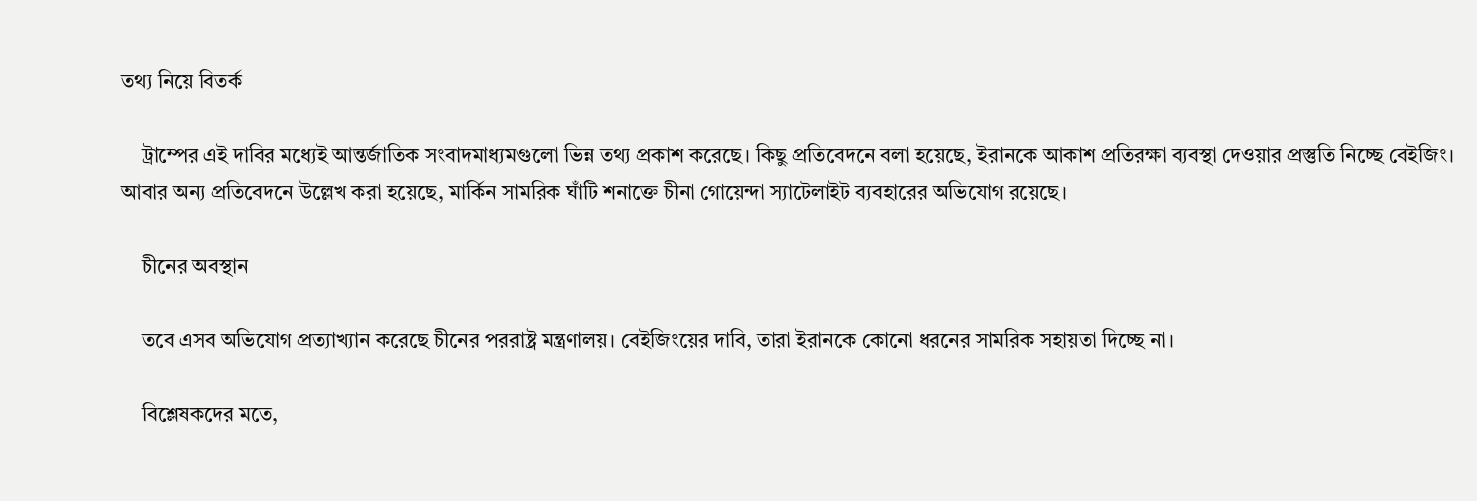তথ্য নিয়ে বিতর্ক

    ট্রাম্পের এই দাবির মধ্যেই আন্তর্জাতিক সংবাদমাধ্যমগুলো ভিন্ন তথ্য প্রকাশ করেছে। কিছু প্রতিবেদনে বলা হয়েছে, ইরানকে আকাশ প্রতিরক্ষা ব্যবস্থা দেওয়ার প্রস্তুতি নিচ্ছে বেইজিং। আবার অন্য প্রতিবেদনে উল্লেখ করা হয়েছে, মার্কিন সামরিক ঘাঁটি শনাক্তে চীনা গোয়েন্দা স্যাটেলাইট ব্যবহারের অভিযোগ রয়েছে।

    চীনের অবস্থান

    তবে এসব অভিযোগ প্রত্যাখ্যান করেছে চীনের পররাষ্ট্র মন্ত্রণালয়। বেইজিংয়ের দাবি, তারা ইরানকে কোনো ধরনের সামরিক সহায়তা দিচ্ছে না।

    বিশ্লেষকদের মতে,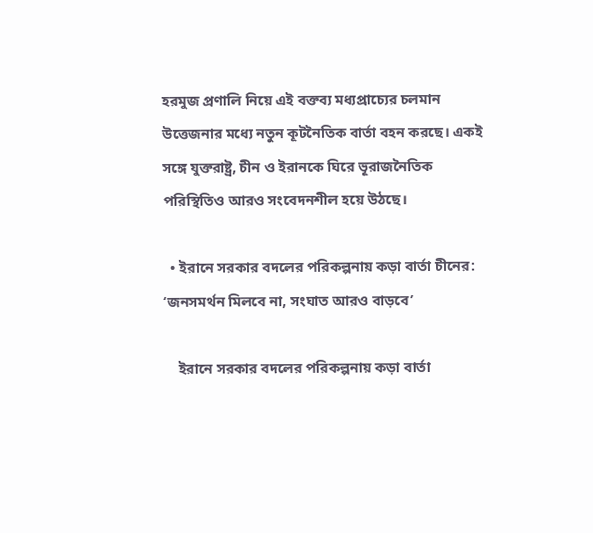হরমুজ প্রণালি নিয়ে এই বক্তব্য মধ্যপ্রাচ্যের চলমান উত্তেজনার মধ্যে নতুন কূটনৈতিক বার্তা বহন করছে। একই সঙ্গে যুক্তরাষ্ট্র, চীন ও ইরানকে ঘিরে ভূরাজনৈতিক পরিস্থিতিও আরও সংবেদনশীল হয়ে উঠছে।

  • ইরানে সরকার বদলের পরিকল্পনায় কড়া বার্তা চীনের: ‘জনসমর্থন মিলবে না, সংঘাত আরও বাড়বে’

    ইরানে সরকার বদলের পরিকল্পনায় কড়া বার্তা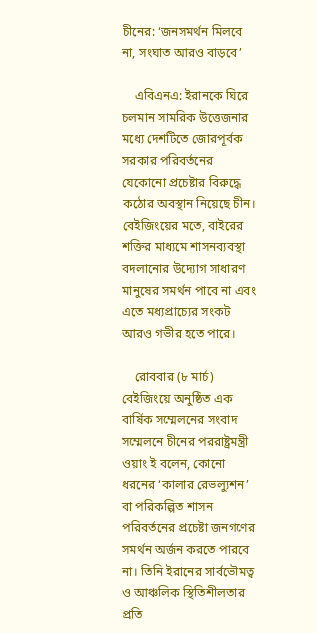চীনের: ‘জনসমর্থন মিলবে না, সংঘাত আরও বাড়বে’

    এবিএনএ: ইরানকে ঘিরে চলমান সামরিক উত্তেজনার মধ্যে দেশটিতে জোরপূর্বক সরকার পরিবর্তনের যেকোনো প্রচেষ্টার বিরুদ্ধে কঠোর অবস্থান নিয়েছে চীন। বেইজিংয়ের মতে, বাইরের শক্তির মাধ্যমে শাসনব্যবস্থা বদলানোর উদ্যোগ সাধারণ মানুষের সমর্থন পাবে না এবং এতে মধ্যপ্রাচ্যের সংকট আরও গভীর হতে পারে।

    রোববার (৮ মার্চ) বেইজিংয়ে অনুষ্ঠিত এক বার্ষিক সম্মেলনের সংবাদ সম্মেলনে চীনের পররাষ্ট্রমন্ত্রী ওয়াং ই বলেন, কোনো ধরনের ‘কালার রেভল্যুশন’ বা পরিকল্পিত শাসন পরিবর্তনের প্রচেষ্টা জনগণের সমর্থন অর্জন করতে পারবে না। তিনি ইরানের সার্বভৌমত্ব ও আঞ্চলিক স্থিতিশীলতার প্রতি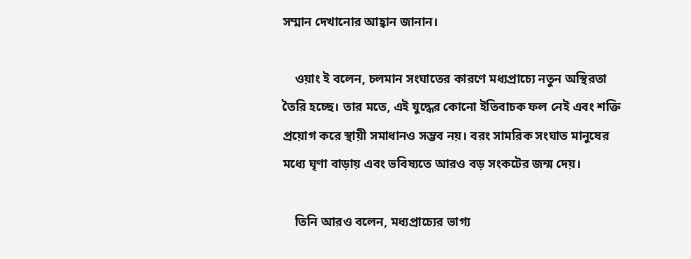সম্মান দেখানোর আহ্বান জানান।

    ওয়াং ই বলেন, চলমান সংঘাতের কারণে মধ্যপ্রাচ্যে নতুন অস্থিরতা তৈরি হচ্ছে। তার মতে, এই যুদ্ধের কোনো ইতিবাচক ফল নেই এবং শক্তি প্রয়োগ করে স্থায়ী সমাধানও সম্ভব নয়। বরং সামরিক সংঘাত মানুষের মধ্যে ঘৃণা বাড়ায় এবং ভবিষ্যতে আরও বড় সংকটের জন্ম দেয়।

    তিনি আরও বলেন, মধ্যপ্রাচ্যের ভাগ্য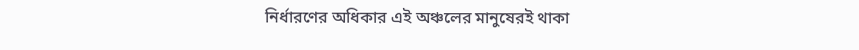নির্ধারণের অধিকার এই অঞ্চলের মানুষেরই থাকা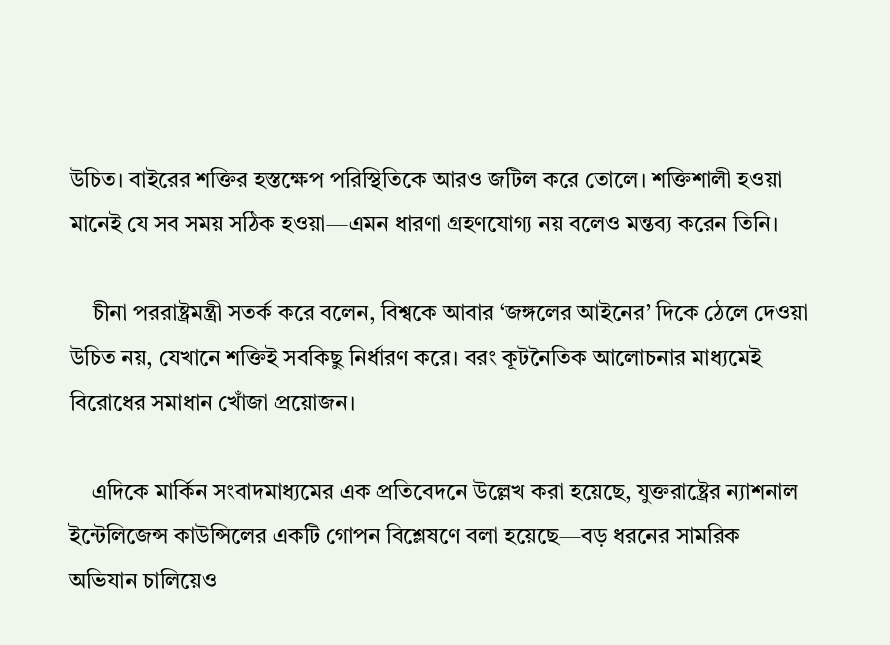উচিত। বাইরের শক্তির হস্তক্ষেপ পরিস্থিতিকে আরও জটিল করে তোলে। শক্তিশালী হওয়া মানেই যে সব সময় সঠিক হওয়া—এমন ধারণা গ্রহণযোগ্য নয় বলেও মন্তব্য করেন তিনি।

    চীনা পররাষ্ট্রমন্ত্রী সতর্ক করে বলেন, বিশ্বকে আবার ‘জঙ্গলের আইনের’ দিকে ঠেলে দেওয়া উচিত নয়, যেখানে শক্তিই সবকিছু নির্ধারণ করে। বরং কূটনৈতিক আলোচনার মাধ্যমেই বিরোধের সমাধান খোঁজা প্রয়োজন।

    এদিকে মার্কিন সংবাদমাধ্যমের এক প্রতিবেদনে উল্লেখ করা হয়েছে, যুক্তরাষ্ট্রের ন্যাশনাল ইন্টেলিজেন্স কাউন্সিলের একটি গোপন বিশ্লেষণে বলা হয়েছে—বড় ধরনের সামরিক অভিযান চালিয়েও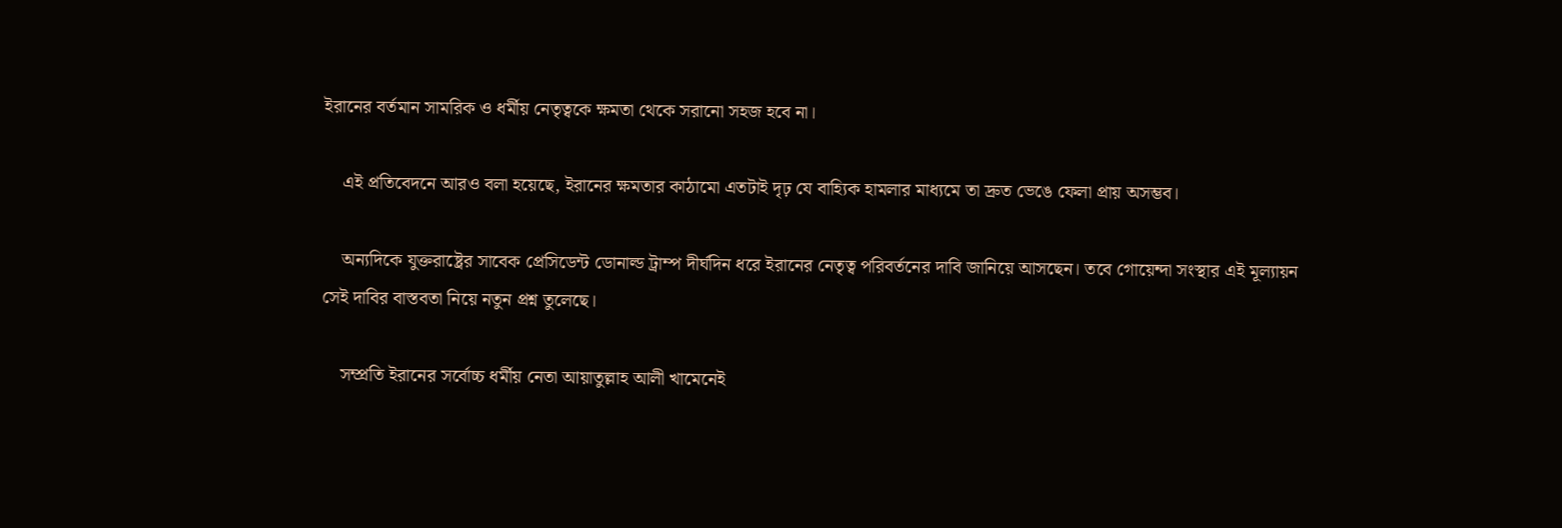ইরানের বর্তমান সামরিক ও ধর্মীয় নেতৃত্বকে ক্ষমতা থেকে সরানো সহজ হবে না।

    এই প্রতিবেদনে আরও বলা হয়েছে, ইরানের ক্ষমতার কাঠামো এতটাই দৃঢ় যে বাহ্যিক হামলার মাধ্যমে তা দ্রুত ভেঙে ফেলা প্রায় অসম্ভব।

    অন্যদিকে যুক্তরাষ্ট্রের সাবেক প্রেসিডেন্ট ডোনাল্ড ট্রাম্প দীর্ঘদিন ধরে ইরানের নেতৃত্ব পরিবর্তনের দাবি জানিয়ে আসছেন। তবে গোয়েন্দা সংস্থার এই মূল্যায়ন সেই দাবির বাস্তবতা নিয়ে নতুন প্রশ্ন তুলেছে।

    সম্প্রতি ইরানের সর্বোচ্চ ধর্মীয় নেতা আয়াতুল্লাহ আলী খামেনেই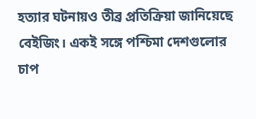হত্যার ঘটনায়ও তীব্র প্রতিক্রিয়া জানিয়েছে বেইজিং। একই সঙ্গে পশ্চিমা দেশগুলোর চাপ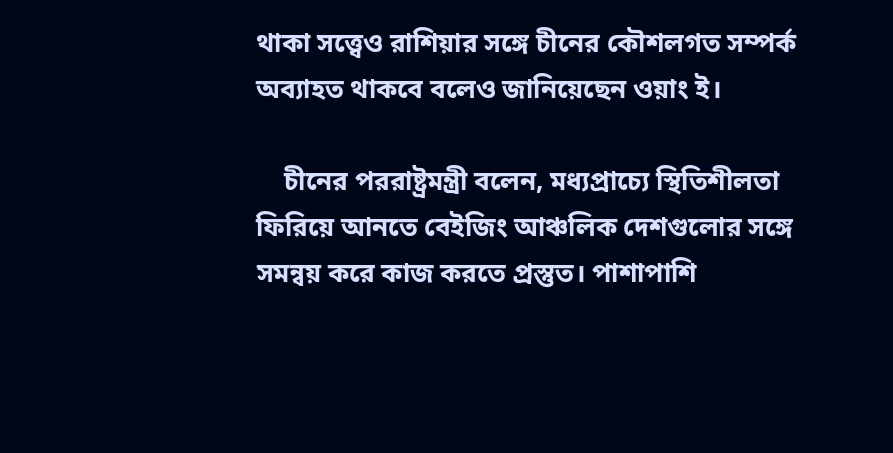থাকা সত্ত্বেও রাশিয়ার সঙ্গে চীনের কৌশলগত সম্পর্ক অব্যাহত থাকবে বলেও জানিয়েছেন ওয়াং ই।

    চীনের পররাষ্ট্রমন্ত্রী বলেন, মধ্যপ্রাচ্যে স্থিতিশীলতা ফিরিয়ে আনতে বেইজিং আঞ্চলিক দেশগুলোর সঙ্গে সমন্বয় করে কাজ করতে প্রস্তুত। পাশাপাশি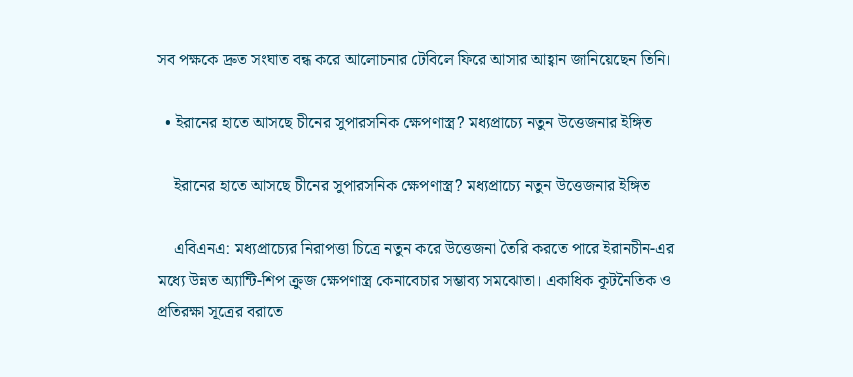সব পক্ষকে দ্রুত সংঘাত বন্ধ করে আলোচনার টেবিলে ফিরে আসার আহ্বান জানিয়েছেন তিনি।

  • ইরানের হাতে আসছে চীনের সুপারসনিক ক্ষেপণাস্ত্র? মধ্যপ্রাচ্যে নতুন উত্তেজনার ইঙ্গিত

    ইরানের হাতে আসছে চীনের সুপারসনিক ক্ষেপণাস্ত্র? মধ্যপ্রাচ্যে নতুন উত্তেজনার ইঙ্গিত

    এবিএনএ: মধ্যপ্রাচ্যের নিরাপত্তা চিত্রে নতুন করে উত্তেজনা তৈরি করতে পারে ইরানচীন-এর মধ্যে উন্নত অ্যান্টি-শিপ ক্রুজ ক্ষেপণাস্ত্র কেনাবেচার সম্ভাব্য সমঝোতা। একাধিক কূটনৈতিক ও প্রতিরক্ষা সূত্রের বরাতে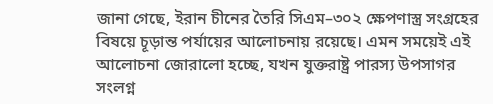জানা গেছে, ইরান চীনের তৈরি সিএম–৩০২ ক্ষেপণাস্ত্র সংগ্রহের বিষয়ে চূড়ান্ত পর্যায়ের আলোচনায় রয়েছে। এমন সময়েই এই আলোচনা জোরালো হচ্ছে, যখন যুক্তরাষ্ট্র পারস্য উপসাগর সংলগ্ন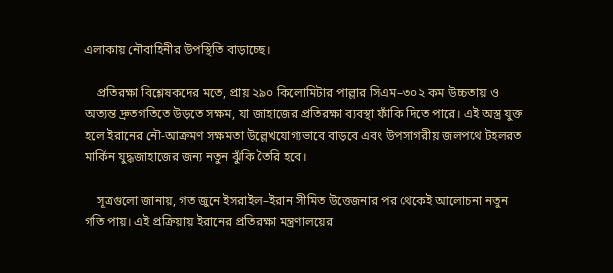এলাকায় নৌবাহিনীর উপস্থিতি বাড়াচ্ছে।

    প্রতিরক্ষা বিশ্লেষকদের মতে, প্রায় ২৯০ কিলোমিটার পাল্লার সিএম–৩০২ কম উচ্চতায় ও অত্যন্ত দ্রুতগতিতে উড়তে সক্ষম, যা জাহাজের প্রতিরক্ষা ব্যবস্থা ফাঁকি দিতে পারে। এই অস্ত্র যুক্ত হলে ইরানের নৌ-আক্রমণ সক্ষমতা উল্লেখযোগ্যভাবে বাড়বে এবং উপসাগরীয় জলপথে টহলরত মার্কিন যুদ্ধজাহাজের জন্য নতুন ঝুঁকি তৈরি হবে।

    সূত্রগুলো জানায়, গত জুনে ইসরাইল–ইরান সীমিত উত্তেজনার পর থেকেই আলোচনা নতুন গতি পায়। এই প্রক্রিয়ায় ইরানের প্রতিরক্ষা মন্ত্রণালয়ের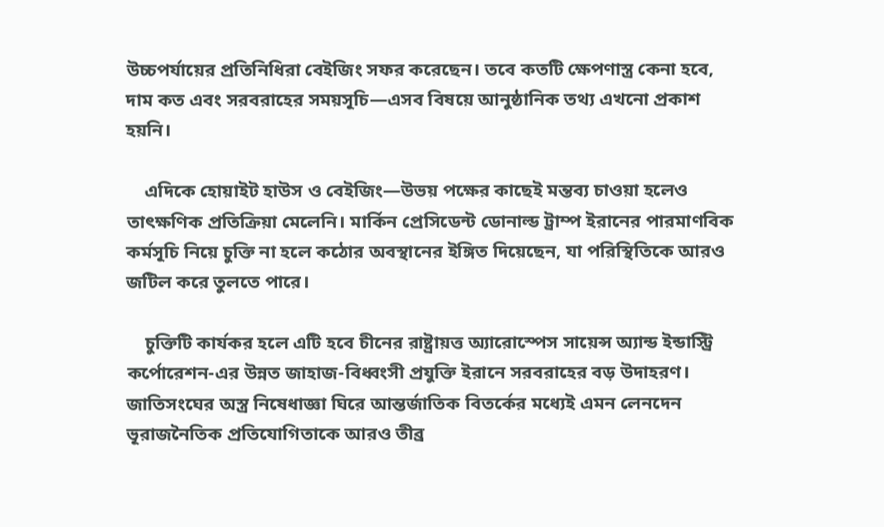উচ্চপর্যায়ের প্রতিনিধিরা বেইজিং সফর করেছেন। তবে কতটি ক্ষেপণাস্ত্র কেনা হবে, দাম কত এবং সরবরাহের সময়সূচি—এসব বিষয়ে আনুষ্ঠানিক তথ্য এখনো প্রকাশ হয়নি।

    এদিকে হোয়াইট হাউস ও বেইজিং—উভয় পক্ষের কাছেই মন্তব্য চাওয়া হলেও তাৎক্ষণিক প্রতিক্রিয়া মেলেনি। মার্কিন প্রেসিডেন্ট ডোনাল্ড ট্রাম্প ইরানের পারমাণবিক কর্মসূচি নিয়ে চুক্তি না হলে কঠোর অবস্থানের ইঙ্গিত দিয়েছেন, যা পরিস্থিতিকে আরও জটিল করে তুলতে পারে।

    চুক্তিটি কার্যকর হলে এটি হবে চীনের রাষ্ট্রায়ত্ত অ্যারোস্পেস সায়েন্স অ্যান্ড ইন্ডাস্ট্রি কর্পোরেশন-এর উন্নত জাহাজ-বিধ্বংসী প্রযুক্তি ইরানে সরবরাহের বড় উদাহরণ। জাতিসংঘের অস্ত্র নিষেধাজ্ঞা ঘিরে আন্তর্জাতিক বিতর্কের মধ্যেই এমন লেনদেন ভূরাজনৈতিক প্রতিযোগিতাকে আরও তীব্র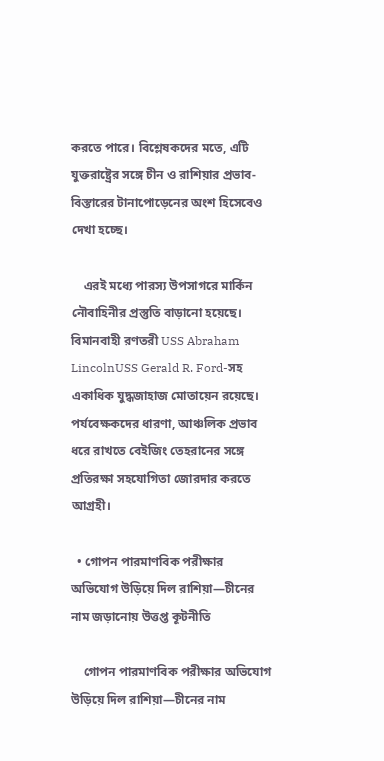করতে পারে। বিশ্লেষকদের মতে, এটি যুক্তরাষ্ট্রের সঙ্গে চীন ও রাশিয়ার প্রভাব-বিস্তারের টানাপোড়েনের অংশ হিসেবেও দেখা হচ্ছে।

    এরই মধ্যে পারস্য উপসাগরে মার্কিন নৌবাহিনীর প্রস্তুতি বাড়ানো হয়েছে। বিমানবাহী রণতরী USS Abraham LincolnUSS Gerald R. Ford-সহ একাধিক যুদ্ধজাহাজ মোতায়েন রয়েছে। পর্যবেক্ষকদের ধারণা, আঞ্চলিক প্রভাব ধরে রাখতে বেইজিং তেহরানের সঙ্গে প্রতিরক্ষা সহযোগিতা জোরদার করতে আগ্রহী।

  • গোপন পারমাণবিক পরীক্ষার অভিযোগ উড়িয়ে দিল রাশিয়া—চীনের নাম জড়ানোয় উত্তপ্ত কূটনীতি

    গোপন পারমাণবিক পরীক্ষার অভিযোগ উড়িয়ে দিল রাশিয়া—চীনের নাম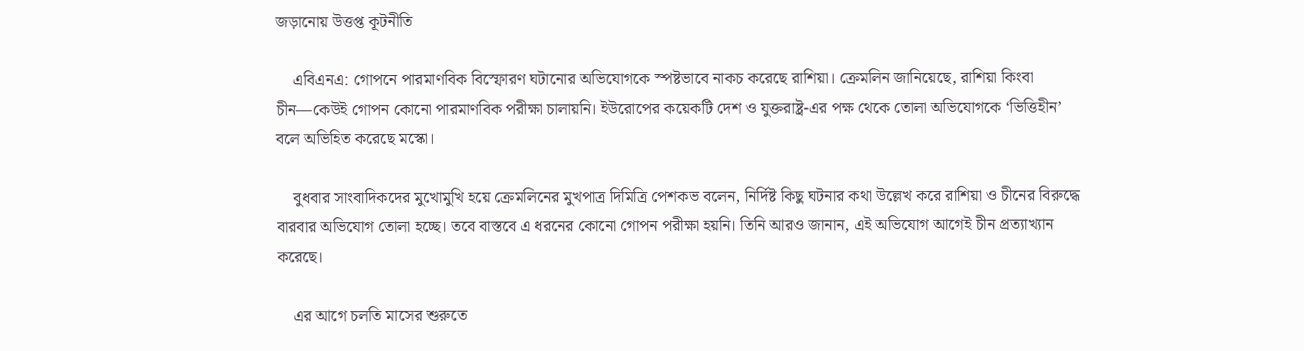জড়ানোয় উত্তপ্ত কূটনীতি

    এবিএনএ: গোপনে পারমাণবিক বিস্ফোরণ ঘটানোর অভিযোগকে স্পষ্টভাবে নাকচ করেছে রাশিয়া। ক্রেমলিন জানিয়েছে, রাশিয়া কিংবা চীন—কেউই গোপন কোনো পারমাণবিক পরীক্ষা চালায়নি। ইউরোপের কয়েকটি দেশ ও যুক্তরাষ্ট্র-এর পক্ষ থেকে তোলা অভিযোগকে ‘ভিত্তিহীন’ বলে অভিহিত করেছে মস্কো।

    বুধবার সাংবাদিকদের মুখোমুখি হয়ে ক্রেমলিনের মুখপাত্র দিমিত্রি পেশকভ বলেন, নির্দিষ্ট কিছু ঘটনার কথা উল্লেখ করে রাশিয়া ও চীনের বিরুদ্ধে বারবার অভিযোগ তোলা হচ্ছে। তবে বাস্তবে এ ধরনের কোনো গোপন পরীক্ষা হয়নি। তিনি আরও জানান, এই অভিযোগ আগেই চীন প্রত্যাখ্যান করেছে।

    এর আগে চলতি মাসের শুরুতে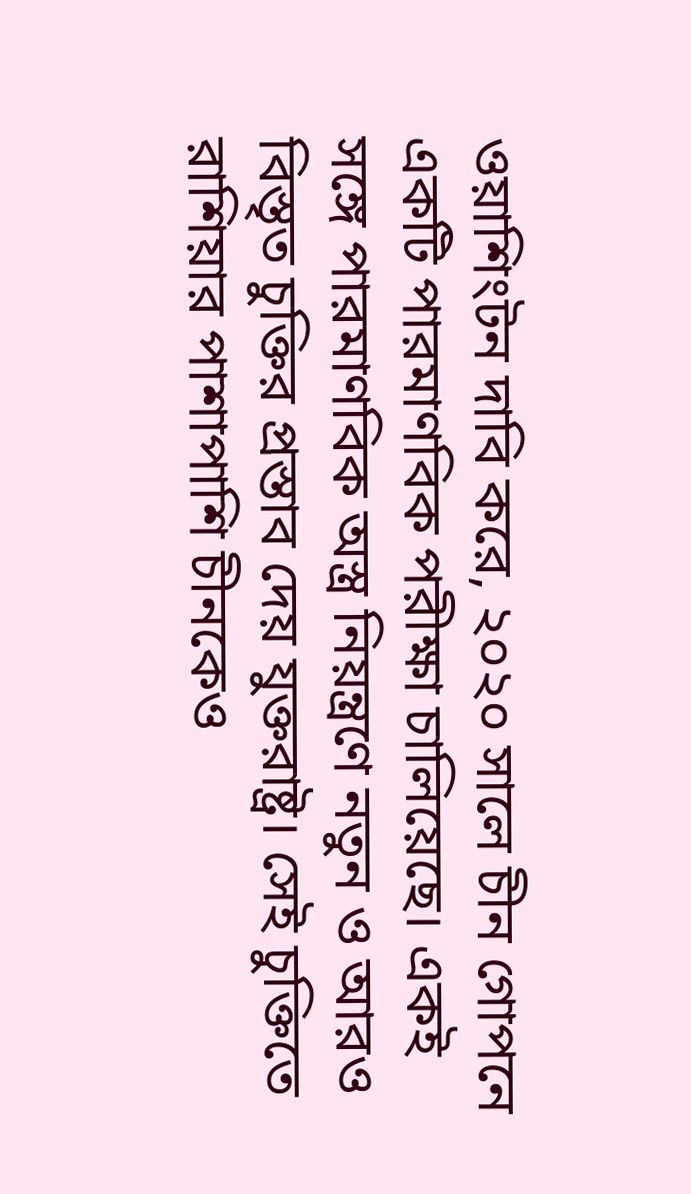ওয়াশিংটন দাবি করে, ২০২০ সালে চীন গোপনে একটি পারমাণবিক পরীক্ষা চালিয়েছে। একই সঙ্গে পারমাণবিক অস্ত্র নিয়ন্ত্রণে নতুন ও আরও বিস্তৃত চুক্তির প্রস্তাব দেয় যুক্তরাষ্ট্র। সেই চুক্তিতে রাশিয়ার পাশাপাশি চীনকেও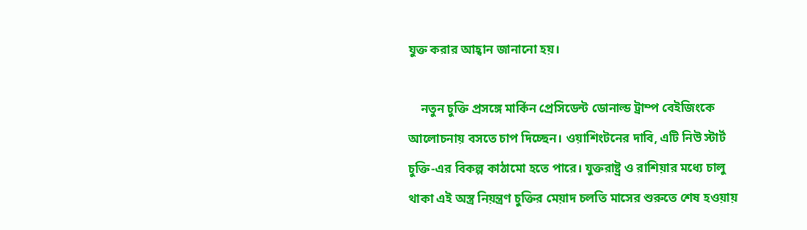যুক্ত করার আহ্বান জানানো হয়।

    নতুন চুক্তি প্রসঙ্গে মার্কিন প্রেসিডেন্ট ডোনাল্ড ট্রাম্প বেইজিংকে আলোচনায় বসতে চাপ দিচ্ছেন। ওয়াশিংটনের দাবি, এটি নিউ স্টার্ট চুক্তি-এর বিকল্প কাঠামো হতে পারে। যুক্তরাষ্ট্র ও রাশিয়ার মধ্যে চালু থাকা এই অস্ত্র নিয়ন্ত্রণ চুক্তির মেয়াদ চলতি মাসের শুরুতে শেষ হওয়ায়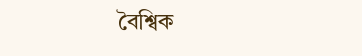বৈশ্বিক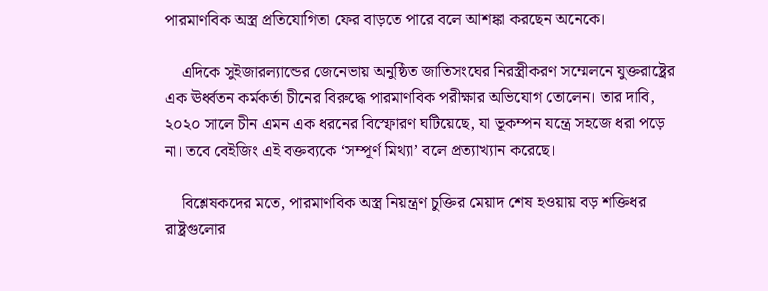পারমাণবিক অস্ত্র প্রতিযোগিতা ফের বাড়তে পারে বলে আশঙ্কা করছেন অনেকে।

    এদিকে সুইজারল্যান্ডের জেনেভায় অনুষ্ঠিত জাতিসংঘের নিরস্ত্রীকরণ সম্মেলনে যুক্তরাষ্ট্রের এক ঊর্ধ্বতন কর্মকর্তা চীনের বিরুদ্ধে পারমাণবিক পরীক্ষার অভিযোগ তোলেন। তার দাবি, ২০২০ সালে চীন এমন এক ধরনের বিস্ফোরণ ঘটিয়েছে, যা ভূকম্পন যন্ত্রে সহজে ধরা পড়ে না। তবে বেইজিং এই বক্তব্যকে ‘সম্পূর্ণ মিথ্যা’ বলে প্রত্যাখ্যান করেছে।

    বিশ্লেষকদের মতে, পারমাণবিক অস্ত্র নিয়ন্ত্রণ চুক্তির মেয়াদ শেষ হওয়ায় বড় শক্তিধর রাষ্ট্রগুলোর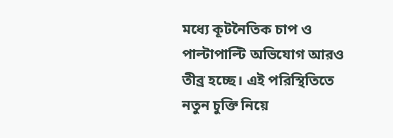মধ্যে কূটনৈতিক চাপ ও পাল্টাপাল্টি অভিযোগ আরও তীব্র হচ্ছে। এই পরিস্থিতিতে নতুন চুক্তি নিয়ে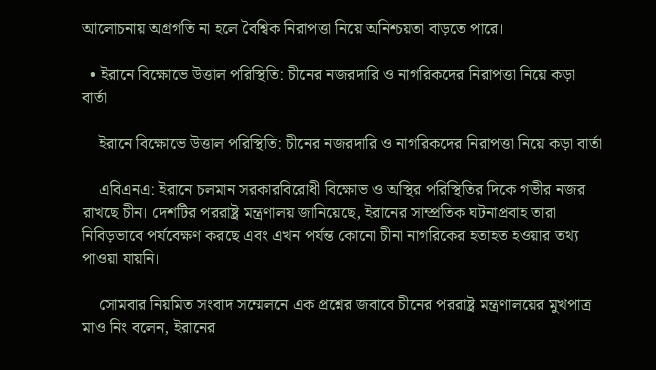আলোচনায় অগ্রগতি না হলে বৈশ্বিক নিরাপত্তা নিয়ে অনিশ্চয়তা বাড়তে পারে।

  • ইরানে বিক্ষোভে উত্তাল পরিস্থিতি: চীনের নজরদারি ও নাগরিকদের নিরাপত্তা নিয়ে কড়া বার্তা

    ইরানে বিক্ষোভে উত্তাল পরিস্থিতি: চীনের নজরদারি ও নাগরিকদের নিরাপত্তা নিয়ে কড়া বার্তা

    এবিএনএ: ইরানে চলমান সরকারবিরোধী বিক্ষোভ ও অস্থির পরিস্থিতির দিকে গভীর নজর রাখছে চীন। দেশটির পররাষ্ট্র মন্ত্রণালয় জানিয়েছে, ইরানের সাম্প্রতিক ঘটনাপ্রবাহ তারা নিবিড়ভাবে পর্যবেক্ষণ করছে এবং এখন পর্যন্ত কোনো চীনা নাগরিকের হতাহত হওয়ার তথ্য পাওয়া যায়নি।

    সোমবার নিয়মিত সংবাদ সম্মেলনে এক প্রশ্নের জবাবে চীনের পররাষ্ট্র মন্ত্রণালয়ের মুখপাত্র মাও নিং বলেন, ইরানের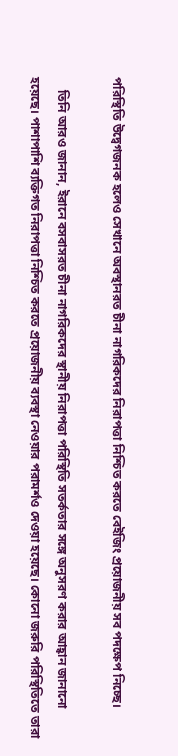পরিস্থিতি উদ্বেগজনক হলেও সেখানে অবস্থানরত চীনা নাগরিকদের নিরাপত্তা নিশ্চিত করতে বেইজিং প্রয়োজনীয় সব পদক্ষেপ নিচ্ছে।

    তিনি আরও জানান, ইরানে বসবাসরত চীনা নাগরিকদের স্থানীয় নিরাপত্তা পরিস্থিতি সতর্কতার সঙ্গে অনুসরণ করার আহ্বান জানানো হয়েছে। পাশাপাশি ব্যক্তিগত নিরাপত্তা নিশ্চিত করতে প্রয়োজনীয় ব্যবস্থা নেওয়ার পরামর্শও দেওয়া হয়েছে। কোনো জরুরি পরিস্থিতিতে তারা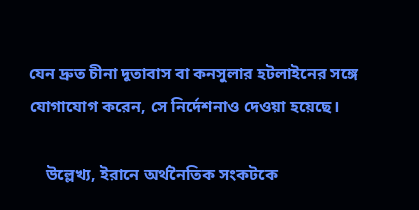যেন দ্রুত চীনা দূতাবাস বা কনসুলার হটলাইনের সঙ্গে যোগাযোগ করেন, সে নির্দেশনাও দেওয়া হয়েছে।

    উল্লেখ্য, ইরানে অর্থনৈতিক সংকটকে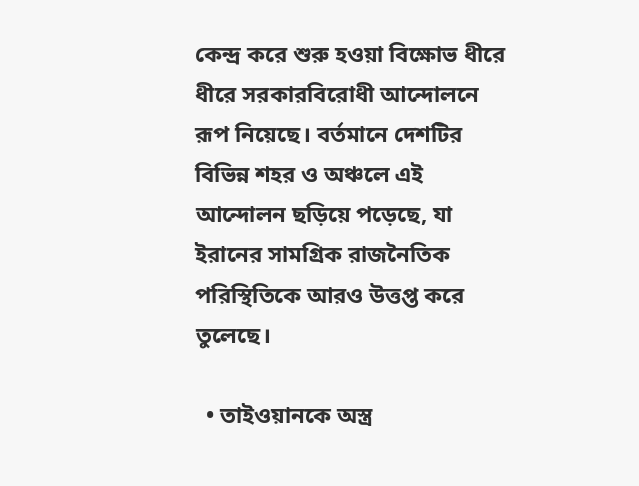কেন্দ্র করে শুরু হওয়া বিক্ষোভ ধীরে ধীরে সরকারবিরোধী আন্দোলনে রূপ নিয়েছে। বর্তমানে দেশটির বিভিন্ন শহর ও অঞ্চলে এই আন্দোলন ছড়িয়ে পড়েছে, যা ইরানের সামগ্রিক রাজনৈতিক পরিস্থিতিকে আরও উত্তপ্ত করে তুলেছে।

  • তাইওয়ানকে অস্ত্র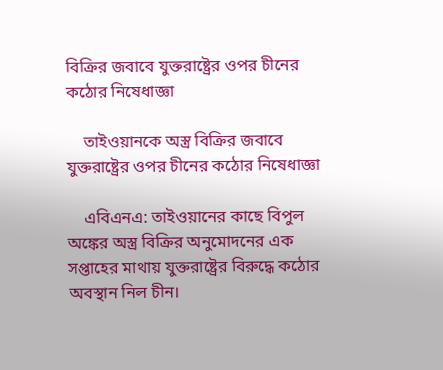বিক্রির জবাবে যুক্তরাষ্ট্রের ওপর চীনের কঠোর নিষেধাজ্ঞা

    তাইওয়ানকে অস্ত্র বিক্রির জবাবে যুক্তরাষ্ট্রের ওপর চীনের কঠোর নিষেধাজ্ঞা

    এবিএনএ: তাইওয়ানের কাছে বিপুল অঙ্কের অস্ত্র বিক্রির অনুমোদনের এক সপ্তাহের মাথায় যুক্তরাষ্ট্রের বিরুদ্ধে কঠোর অবস্থান নিল চীন।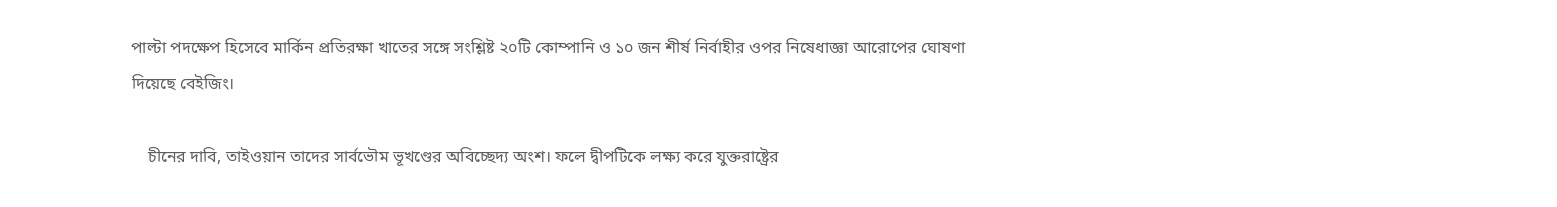পাল্টা পদক্ষেপ হিসেবে মার্কিন প্রতিরক্ষা খাতের সঙ্গে সংশ্লিষ্ট ২০টি কোম্পানি ও ১০ জন শীর্ষ নির্বাহীর ওপর নিষেধাজ্ঞা আরোপের ঘোষণা দিয়েছে বেইজিং।

    চীনের দাবি, তাইওয়ান তাদের সার্বভৌম ভূখণ্ডের অবিচ্ছেদ্য অংশ। ফলে দ্বীপটিকে লক্ষ্য করে যুক্তরাষ্ট্রের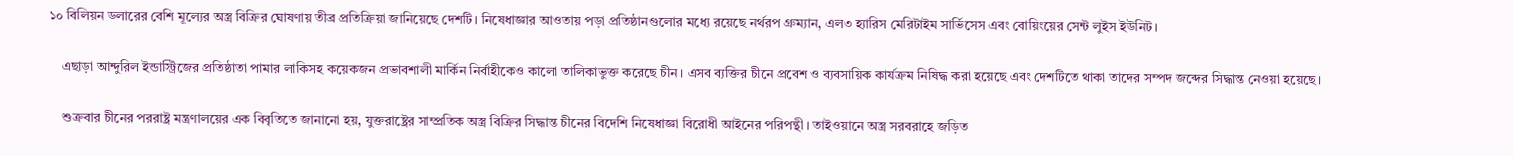১০ বিলিয়ন ডলারের বেশি মূল্যের অস্ত্র বিক্রির ঘোষণায় তীব্র প্রতিক্রিয়া জানিয়েছে দেশটি। নিষেধাজ্ঞার আওতায় পড়া প্রতিষ্ঠানগুলোর মধ্যে রয়েছে নর্থরপ গ্রুম্যান, এল৩ হ্যারিস মেরিটাইম সার্ভিসেস এবং বোয়িংয়ের সেন্ট লুইস ইউনিট।

    এছাড়া আন্দুরিল ইন্ডাস্ট্রিজের প্রতিষ্ঠাতা পামার লাকিসহ কয়েকজন প্রভাবশালী মার্কিন নির্বাহীকেও কালো তালিকাভুক্ত করেছে চীন। এসব ব্যক্তির চীনে প্রবেশ ও ব্যবসায়িক কার্যক্রম নিষিদ্ধ করা হয়েছে এবং দেশটিতে থাকা তাদের সম্পদ জব্দের সিদ্ধান্ত নেওয়া হয়েছে।

    শুক্রবার চীনের পররাষ্ট্র মন্ত্রণালয়ের এক বিবৃতিতে জানানো হয়, যুক্তরাষ্ট্রের সাম্প্রতিক অস্ত্র বিক্রির সিদ্ধান্ত চীনের বিদেশি নিষেধাজ্ঞা বিরোধী আইনের পরিপন্থী। তাইওয়ানে অস্ত্র সরবরাহে জড়িত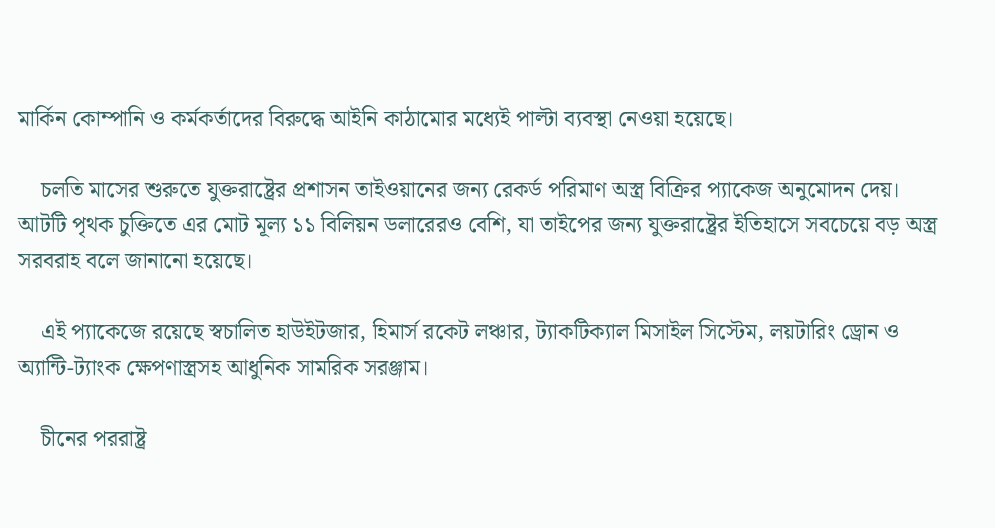মার্কিন কোম্পানি ও কর্মকর্তাদের বিরুদ্ধে আইনি কাঠামোর মধ্যেই পাল্টা ব্যবস্থা নেওয়া হয়েছে।

    চলতি মাসের শুরুতে যুক্তরাষ্ট্রের প্রশাসন তাইওয়ানের জন্য রেকর্ড পরিমাণ অস্ত্র বিক্রির প্যাকেজ অনুমোদন দেয়। আটটি পৃথক চুক্তিতে এর মোট মূল্য ১১ বিলিয়ন ডলারেরও বেশি, যা তাইপের জন্য যুক্তরাষ্ট্রের ইতিহাসে সবচেয়ে বড় অস্ত্র সরবরাহ বলে জানানো হয়েছে।

    এই প্যাকেজে রয়েছে স্বচালিত হাউইটজার, হিমার্স রকেট লঞ্চার, ট্যাকটিক্যাল মিসাইল সিস্টেম, লয়টারিং ড্রোন ও অ্যান্টি-ট্যাংক ক্ষেপণাস্ত্রসহ আধুনিক সামরিক সরঞ্জাম।

    চীনের পররাষ্ট্র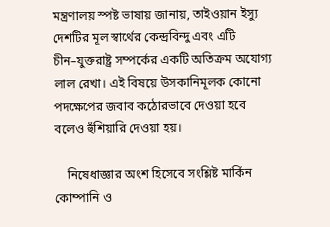মন্ত্রণালয় স্পষ্ট ভাষায় জানায়, তাইওয়ান ইস্যু দেশটির মূল স্বার্থের কেন্দ্রবিন্দু এবং এটি চীন–যুক্তরাষ্ট্র সম্পর্কের একটি অতিক্রম অযোগ্য লাল রেখা। এই বিষয়ে উসকানিমূলক কোনো পদক্ষেপের জবাব কঠোরভাবে দেওয়া হবে বলেও হুঁশিয়ারি দেওয়া হয়।

    নিষেধাজ্ঞার অংশ হিসেবে সংশ্লিষ্ট মার্কিন কোম্পানি ও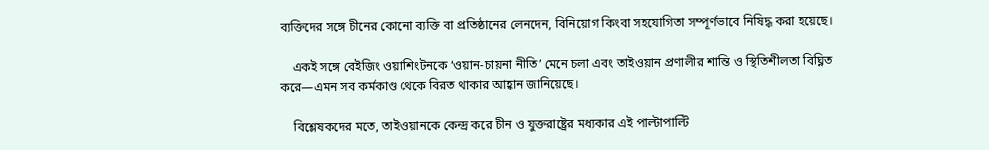ব্যক্তিদের সঙ্গে চীনের কোনো ব্যক্তি বা প্রতিষ্ঠানের লেনদেন, বিনিয়োগ কিংবা সহযোগিতা সম্পূর্ণভাবে নিষিদ্ধ করা হয়েছে।

    একই সঙ্গে বেইজিং ওয়াশিংটনকে ‘ওয়ান-চায়না নীতি’ মেনে চলা এবং তাইওয়ান প্রণালীর শান্তি ও স্থিতিশীলতা বিঘ্নিত করে—এমন সব কর্মকাণ্ড থেকে বিরত থাকার আহ্বান জানিয়েছে।

    বিশ্লেষকদের মতে, তাইওয়ানকে কেন্দ্র করে চীন ও যুক্তরাষ্ট্রের মধ্যকার এই পাল্টাপাল্টি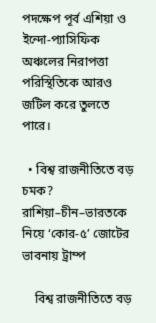পদক্ষেপ পূর্ব এশিয়া ও ইন্দো-প্যাসিফিক অঞ্চলের নিরাপত্তা পরিস্থিতিকে আরও জটিল করে তুলতে পারে।

  • বিশ্ব রাজনীতিতে বড় চমক? রাশিয়া–চীন–ভারতকে নিয়ে ‘কোর-৫’ জোটের ভাবনায় ট্রাম্প

    বিশ্ব রাজনীতিতে বড়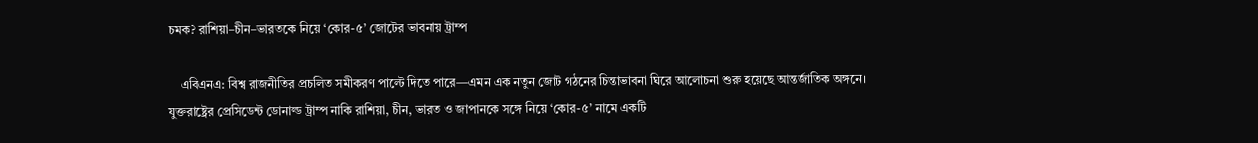চমক? রাশিয়া–চীন–ভারতকে নিয়ে ‘কোর-৫’ জোটের ভাবনায় ট্রাম্প

    এবিএনএ: বিশ্ব রাজনীতির প্রচলিত সমীকরণ পাল্টে দিতে পারে—এমন এক নতুন জোট গঠনের চিন্তাভাবনা ঘিরে আলোচনা শুরু হয়েছে আন্তর্জাতিক অঙ্গনে। যুক্তরাষ্ট্রের প্রেসিডেন্ট ডোনাল্ড ট্রাম্প নাকি রাশিয়া, চীন, ভারত ও জাপানকে সঙ্গে নিয়ে ‘কোর-৫’ নামে একটি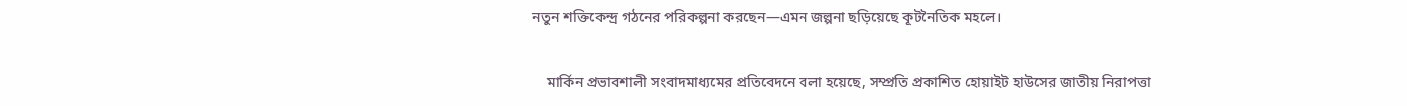নতুন শক্তিকেন্দ্র গঠনের পরিকল্পনা করছেন—এমন জল্পনা ছড়িয়েছে কূটনৈতিক মহলে।

    মার্কিন প্রভাবশালী সংবাদমাধ্যমের প্রতিবেদনে বলা হয়েছে, সম্প্রতি প্রকাশিত হোয়াইট হাউসের জাতীয় নিরাপত্তা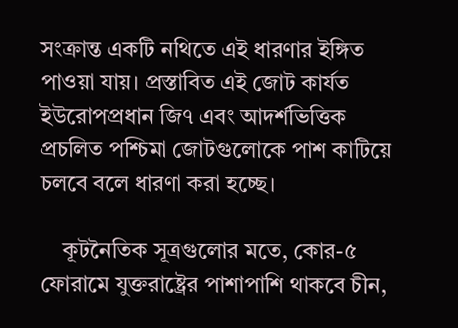সংক্রান্ত একটি নথিতে এই ধারণার ইঙ্গিত পাওয়া যায়। প্রস্তাবিত এই জোট কার্যত ইউরোপপ্রধান জি৭ এবং আদর্শভিত্তিক প্রচলিত পশ্চিমা জোটগুলোকে পাশ কাটিয়ে চলবে বলে ধারণা করা হচ্ছে।

    কূটনৈতিক সূত্রগুলোর মতে, কোর-৫ ফোরামে যুক্তরাষ্ট্রের পাশাপাশি থাকবে চীন,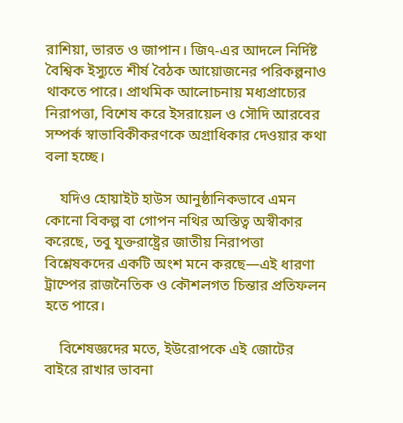রাশিয়া, ভারত ও জাপান। জি৭-এর আদলে নির্দিষ্ট বৈশ্বিক ইস্যুতে শীর্ষ বৈঠক আয়োজনের পরিকল্পনাও থাকতে পারে। প্রাথমিক আলোচনায় মধ্যপ্রাচ্যের নিরাপত্তা, বিশেষ করে ইসরায়েল ও সৌদি আরবের সম্পর্ক স্বাভাবিকীকরণকে অগ্রাধিকার দেওয়ার কথা বলা হচ্ছে।

    যদিও হোয়াইট হাউস আনুষ্ঠানিকভাবে এমন কোনো বিকল্প বা গোপন নথির অস্তিত্ব অস্বীকার করেছে, তবু যুক্তরাষ্ট্রের জাতীয় নিরাপত্তা বিশ্লেষকদের একটি অংশ মনে করছে—এই ধারণা ট্রাম্পের রাজনৈতিক ও কৌশলগত চিন্তার প্রতিফলন হতে পারে।

    বিশেষজ্ঞদের মতে, ইউরোপকে এই জোটের বাইরে রাখার ভাবনা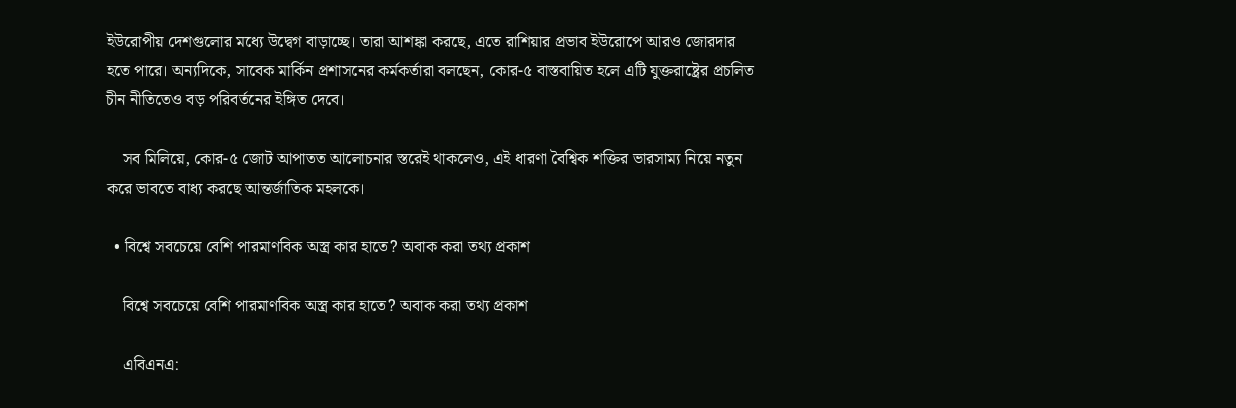ইউরোপীয় দেশগুলোর মধ্যে উদ্বেগ বাড়াচ্ছে। তারা আশঙ্কা করছে, এতে রাশিয়ার প্রভাব ইউরোপে আরও জোরদার হতে পারে। অন্যদিকে, সাবেক মার্কিন প্রশাসনের কর্মকর্তারা বলছেন, কোর-৫ বাস্তবায়িত হলে এটি যুক্তরাষ্ট্রের প্রচলিত চীন নীতিতেও বড় পরিবর্তনের ইঙ্গিত দেবে।

    সব মিলিয়ে, কোর-৫ জোট আপাতত আলোচনার স্তরেই থাকলেও, এই ধারণা বৈশ্বিক শক্তির ভারসাম্য নিয়ে নতুন করে ভাবতে বাধ্য করছে আন্তর্জাতিক মহলকে।

  • বিশ্বে সবচেয়ে বেশি পারমাণবিক অস্ত্র কার হাতে? অবাক করা তথ্য প্রকাশ

    বিশ্বে সবচেয়ে বেশি পারমাণবিক অস্ত্র কার হাতে? অবাক করা তথ্য প্রকাশ

    এবিএনএ: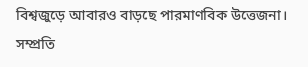বিশ্বজুড়ে আবারও বাড়ছে পারমাণবিক উত্তেজনা। সম্প্রতি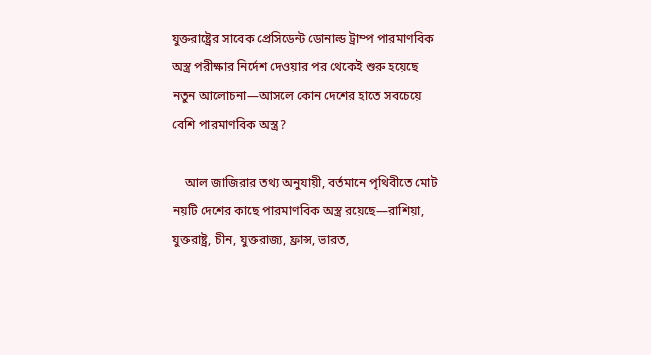যুক্তরাষ্ট্রের সাবেক প্রেসিডেন্ট ডোনাল্ড ট্রাম্প পারমাণবিক অস্ত্র পরীক্ষার নির্দেশ দেওয়ার পর থেকেই শুরু হয়েছে নতুন আলোচনা—আসলে কোন দেশের হাতে সবচেয়ে বেশি পারমাণবিক অস্ত্র?

    আল জাজিরার তথ্য অনুযায়ী, বর্তমানে পৃথিবীতে মোট নয়টি দেশের কাছে পারমাণবিক অস্ত্র রয়েছে—রাশিয়া, যুক্তরাষ্ট্র, চীন, যুক্তরাজ্য, ফ্রান্স, ভারত,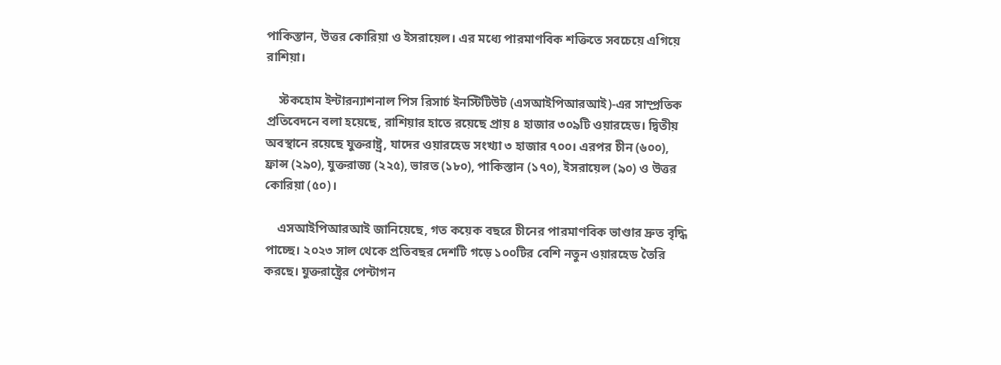পাকিস্তান, উত্তর কোরিয়া ও ইসরায়েল। এর মধ্যে পারমাণবিক শক্তিতে সবচেয়ে এগিয়ে রাশিয়া।

    স্টকহোম ইন্টারন্যাশনাল পিস রিসার্চ ইনস্টিটিউট (এসআইপিআরআই)-এর সাম্প্রতিক প্রতিবেদনে বলা হয়েছে, রাশিয়ার হাতে রয়েছে প্রায় ৪ হাজার ৩০৯টি ওয়ারহেড। দ্বিতীয় অবস্থানে রয়েছে যুক্তরাষ্ট্র, যাদের ওয়ারহেড সংখ্যা ৩ হাজার ৭০০। এরপর চীন (৬০০), ফ্রান্স (২৯০), যুক্তরাজ্য (২২৫), ভারত (১৮০), পাকিস্তান (১৭০), ইসরায়েল (৯০) ও উত্তর কোরিয়া (৫০)।

    এসআইপিআরআই জানিয়েছে, গত কয়েক বছরে চীনের পারমাণবিক ভাণ্ডার দ্রুত বৃদ্ধি পাচ্ছে। ২০২৩ সাল থেকে প্রতিবছর দেশটি গড়ে ১০০টির বেশি নতুন ওয়ারহেড তৈরি করছে। যুক্তরাষ্ট্রের পেন্টাগন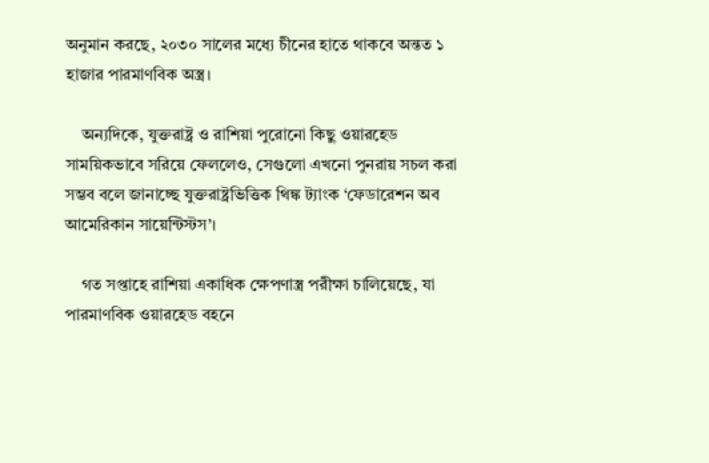অনুমান করছে, ২০৩০ সালের মধ্যে চীনের হাতে থাকবে অন্তত ১ হাজার পারমাণবিক অস্ত্র।

    অন্যদিকে, যুক্তরাষ্ট্র ও রাশিয়া পুরোনো কিছু ওয়ারহেড সাময়িকভাবে সরিয়ে ফেললেও, সেগুলো এখনো পুনরায় সচল করা সম্ভব বলে জানাচ্ছে যুক্তরাষ্ট্রভিত্তিক থিঙ্ক ট্যাংক ‘ফেডারেশন অব আমেরিকান সায়েন্টিস্টস’।

    গত সপ্তাহে রাশিয়া একাধিক ক্ষেপণাস্ত্র পরীক্ষা চালিয়েছে, যা পারমাণবিক ওয়ারহেড বহনে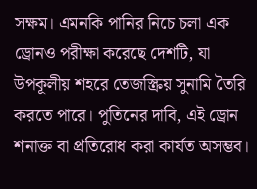সক্ষম। এমনকি পানির নিচে চলা এক ড্রোনও পরীক্ষা করেছে দেশটি, যা উপকূলীয় শহরে তেজস্ক্রিয় সুনামি তৈরি করতে পারে। পুতিনের দাবি, এই ড্রোন শনাক্ত বা প্রতিরোধ করা কার্যত অসম্ভব।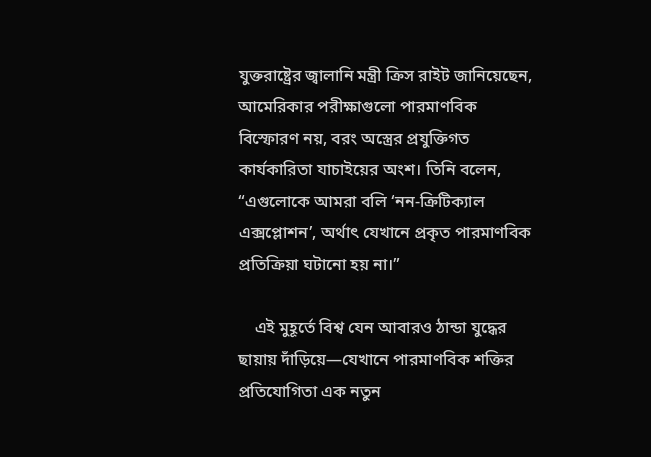যুক্তরাষ্ট্রের জ্বালানি মন্ত্রী ক্রিস রাইট জানিয়েছেন, আমেরিকার পরীক্ষাগুলো পারমাণবিক বিস্ফোরণ নয়, বরং অস্ত্রের প্রযুক্তিগত কার্যকারিতা যাচাইয়ের অংশ। তিনি বলেন, “এগুলোকে আমরা বলি ‘নন-ক্রিটিক্যাল এক্সপ্লোশন’, অর্থাৎ যেখানে প্রকৃত পারমাণবিক প্রতিক্রিয়া ঘটানো হয় না।”

    এই মুহূর্তে বিশ্ব যেন আবারও ঠান্ডা যুদ্ধের ছায়ায় দাঁড়িয়ে—যেখানে পারমাণবিক শক্তির প্রতিযোগিতা এক নতুন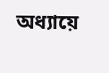অধ্যায়ে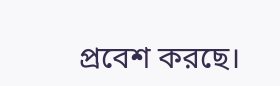প্রবেশ করছে।